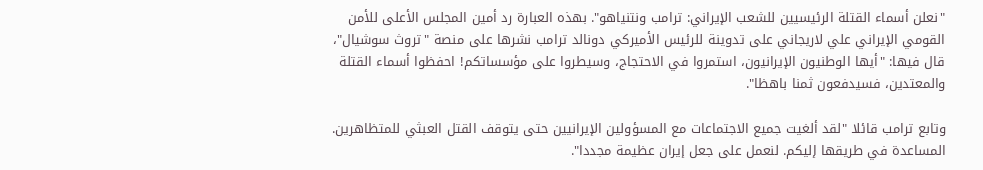"نعلن أسماء القتلة الرئيسيين للشعب الإيراني: ترامب ونتنياهو". بهذه العبارة رد أمين المجلس الأعلى للأمن القومي الإيراني علي لاريجاني على تدوينة للرئيس الأميركي دونالد ترامب نشرها على منصة "تروث سوشيال"، قال فيها: "أيها الوطنيون الإيرانيون، استمروا في الاحتجاج، وسيطروا على مؤسساتكم! احفظوا أسماء القتلة والمعتدين، فسيدفعون ثمنا باهظا".

وتابع ترامب قائلا "لقد ألغيت جميع الاجتماعات مع المسؤولين الإيرانيين حتى يتوقف القتل العبثي للمتظاهرين. المساعدة في طريقها إليكم. لنعمل على جعل إيران عظيمة مجددا".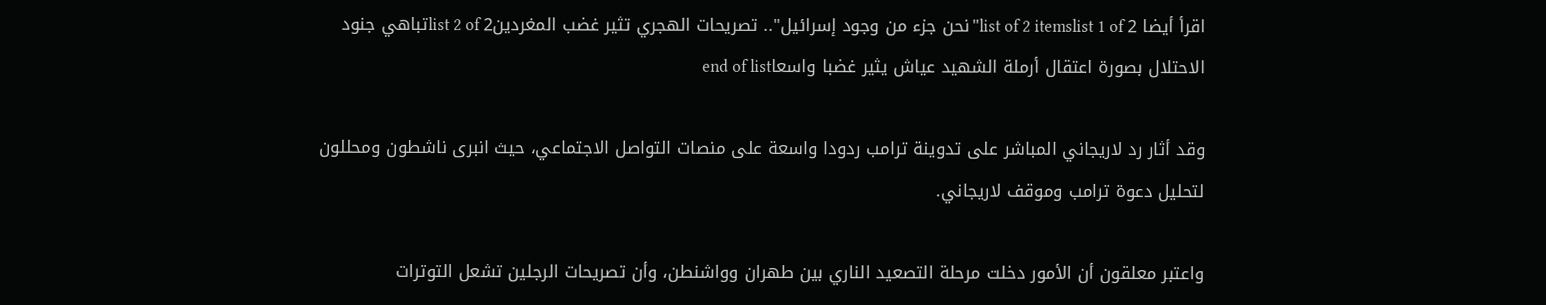اقرأ أيضا list of 2 itemslist 1 of 2"نحن جزء من وجود إسرائيل".. تصريحات الهجري تثير غضب المغردينlist 2 of 2تباهي جنود الاحتلال بصورة اعتقال أرملة الشهيد عياش يثير غضبا واسعاend of list

وقد أثار رد لاريجاني المباشر على تدوينة ترامب ردودا واسعة على منصات التواصل الاجتماعي، حيث انبرى ناشطون ومحللون لتحليل دعوة ترامب وموقف لاريجاني.

واعتبر معلقون أن الأمور دخلت مرحلة التصعيد الناري بين طهران وواشنطن، وأن تصريحات الرجلين تشعل التوترات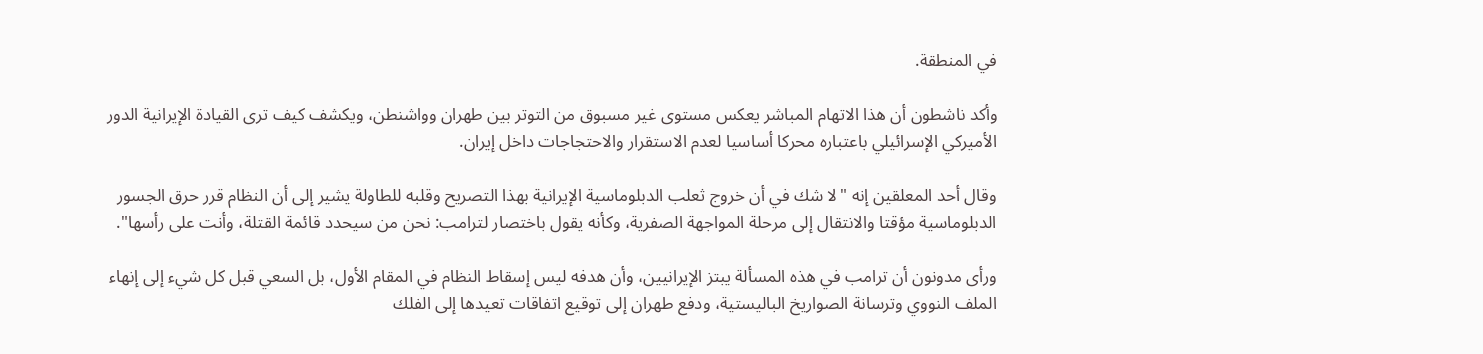في المنطقة.

وأكد ناشطون أن هذا الاتهام المباشر يعكس مستوى غير مسبوق من التوتر بين طهران وواشنطن، ويكشف كيف ترى القيادة الإيرانية الدور الأميركي الإسرائيلي باعتباره محركا أساسيا لعدم الاستقرار والاحتجاجات داخل إيران.

وقال أحد المعلقين إنه "لا شك في أن خروج ثعلب الدبلوماسية الإيرانية بهذا التصريح وقلبه للطاولة يشير إلى أن النظام قرر حرق الجسور الدبلوماسية مؤقتا والانتقال إلى مرحلة المواجهة الصفرية، وكأنه يقول باختصار لترامب: نحن من سيحدد قائمة القتلة، وأنت على رأسها".

ورأى مدونون أن ترامب في هذه المسألة يبتز الإيرانيين، وأن هدفه ليس إسقاط النظام في المقام الأول، بل السعي قبل كل شيء إلى إنهاء الملف النووي وترسانة الصواريخ الباليستية، ودفع طهران إلى توقيع اتفاقات تعيدها إلى الفلك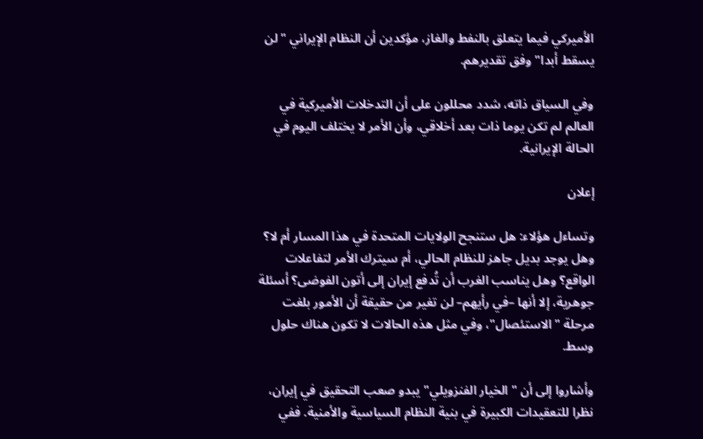الأميركي فيما يتعلق بالنفط والغاز، مؤكدين أن النظام الإيراني "لن يسقط أبدا" وفق تقديرهم.

وفي السياق ذاته، شدد محللون على أن التدخلات الأميركية في العالم لم تكن يوما ذات بعد أخلاقي، وأن الأمر لا يختلف اليوم في الحالة الإيرانية.

إعلان

وتساءل هؤلاء: هل ستنجح الولايات المتحدة في هذا المسار أم لا؟ وهل يوجد بديل جاهز للنظام الحالي، أم سيترك الأمر لتفاعلات الواقع؟ وهل يناسب الغرب أن تُدفع إيران إلى أتون الفوضى؟ أسئلة جوهرية، إلا أنها –في رأيهم– لن تغير من حقيقة أن الأمور بلغت مرحلة "الاستئصال"، وفي مثل هذه الحالات لا تكون هناك حلول وسط.

وأشاروا إلى أن "الخيار الفنزويلي" يبدو صعب التحقيق في إيران، نظرا للتعقيدات الكبيرة في بنية النظام السياسية والأمنية. ففي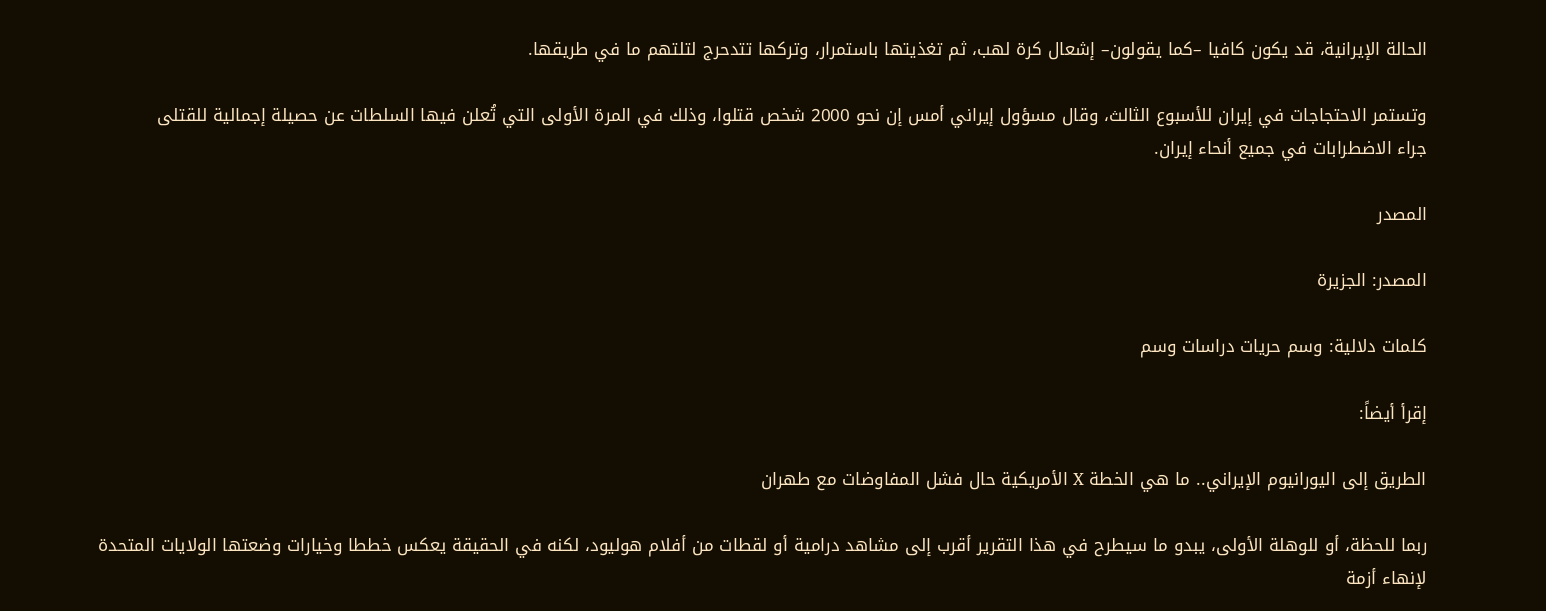الحالة الإيرانية، قد يكون كافيا –كما يقولون– إشعال كرة لهب، ثم تغذيتها باستمرار، وتركها تتدحرج لتلتهم ما في طريقها.

وتستمر الاحتجاجات في إيران للأسبوع الثالث، وقال مسؤول إيراني أمس إن نحو 2000 شخص قتلوا، وذلك في المرة الأولى التي تُعلن فيها ‌السلطات عن حصيلة إجمالية للقتلى جراء ‌الاضطرابات في جميع أنحاء إيران.

المصدر

المصدر: الجزيرة

كلمات دلالية: وسم حريات دراسات وسم

إقرأ أيضاً:

الطريق إلى اليورانيوم الإيراني.. ما هي الخطة X الأمريكية حال فشل المفاوضات مع طهران

ربما للحظة، أو للوهلة الأولى، يبدو ما سيطرح في هذا التقرير أقرب إلى مشاهد درامية أو لقطات من أفلام هوليود، لكنه في الحقيقة يعكس خططا وخيارات وضعتها الولايات المتحدة لإنهاء أزمة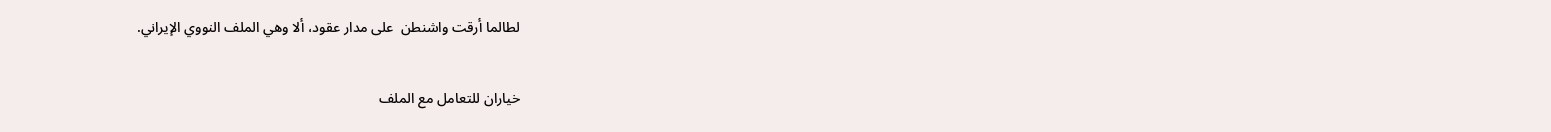لطالما أرقت واشنطن  على مدار عقود، ألا وهي الملف النووي الإيراني.

خياران للتعامل مع الملف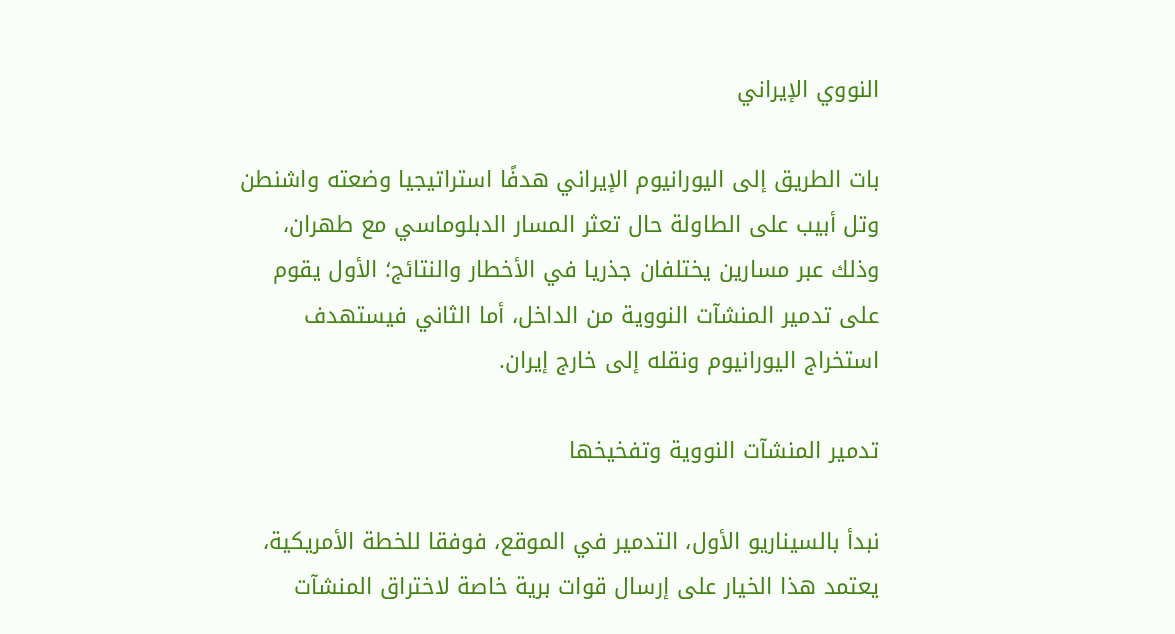النووي الإيراني

بات الطريق إلى اليورانيوم الإيراني هدفًا استراتيجيا وضعته واشنطن وتل أبيب على الطاولة حال تعثر المسار الدبلوماسي مع طهران، وذلك عبر مسارين يختلفان جذريا في الأخطار والنتائج؛ الأول يقوم على تدمير المنشآت النووية من الداخل، أما الثاني فيستهدف استخراج اليورانيوم ونقله إلى خارج إيران.

تدمير المنشآت النووية وتفخيخها

نبدأ بالسيناريو الأول، التدمير في الموقع، فوفقا للخطة الأمريكية، يعتمد هذا الخيار على إرسال قوات برية خاصة لاختراق المنشآت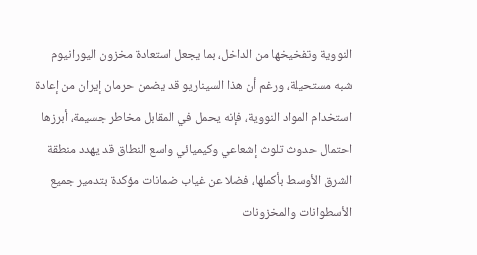النووية وتفخيخها من الداخل، بما يجعل استعادة مخزون اليورانيوم شبه مستحيلة، ورغم أن هذا السيناريو قد يضمن حرمان إيران من إعادة استخدام المواد النووية، فإنه يحمل في المقابل مخاطر جسيمة، أبرزها احتمال حدوث تلوث إشعاعي وكيميائي واسع النطاق قد يهدد منطقة الشرق الأوسط بأكملها، فضلا عن غياب ضمانات مؤكدة بتدمير جميع الأسطوانات والمخزونات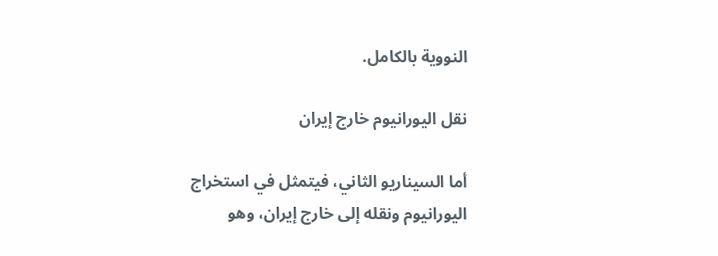النووية بالكامل.

نقل اليورانيوم خارج إيران

أما السيناريو الثاني، فيتمثل في استخراج اليورانيوم ونقله إلى خارج إيران، وهو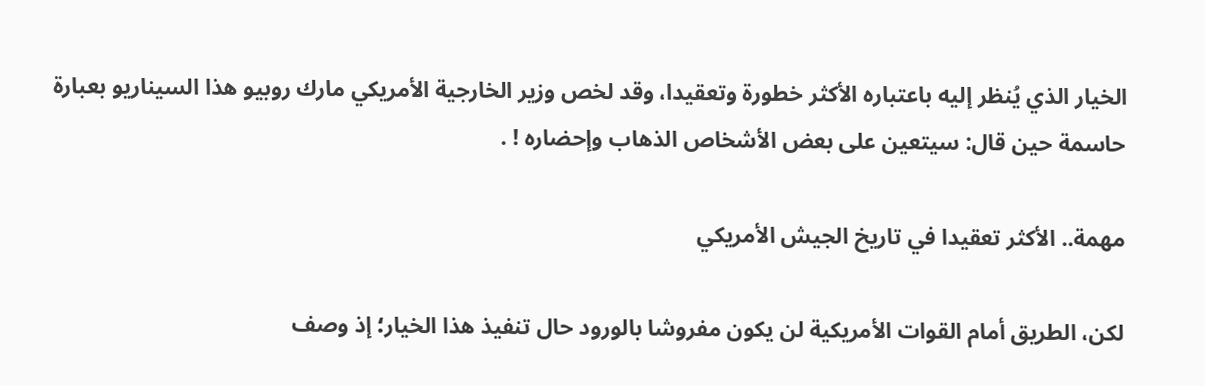الخيار الذي يُنظر إليه باعتباره الأكثر خطورة وتعقيدا، وقد لخص وزير الخارجية الأمريكي مارك روبيو هذا السيناريو بعبارة حاسمة حين قال: سيتعين على بعض الأشخاص الذهاب وإحضاره ! .

مهمة.. الأكثر تعقيدا في تاريخ الجيش الأمريكي

لكن، الطريق أمام القوات الأمريكية لن يكون مفروشا بالورود حال تنفيذ هذا الخيار؛ إذ وصف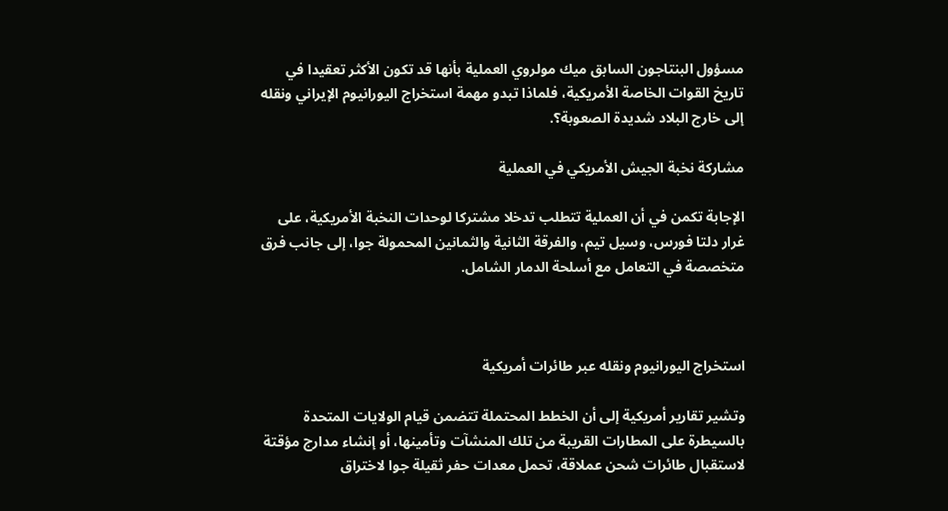مسؤول البنتاجون السابق ميك مولروي العملية بأنها قد تكون الأكثر تعقيدا في تاريخ القوات الخاصة الأمريكية، فلماذا تبدو مهمة استخراج اليورانيوم الإيراني ونقله إلى خارج البلاد شديدة الصعوبة؟.

مشاركة نخبة الجيش الأمريكي في العملية

الإجابة تكمن في أن العملية تتطلب تدخلا مشتركا لوحدات النخبة الأمريكية، على غرار دلتا فورس، وسيل تيم، والفرقة الثانية والثمانين المحمولة جوا، إلى جانب فرق متخصصة في التعامل مع أسلحة الدمار الشامل.



استخراج اليورانيوم ونقله عبر طائرات أمريكية

وتشير تقارير أمريكية إلى أن الخطط المحتملة تتضمن قيام الولايات المتحدة بالسيطرة على المطارات القريبة من تلك المنشآت وتأمينها، أو إنشاء مدارج مؤقتة لاستقبال طائرات شحن عملاقة، تحمل معدات حفر ثقيلة جوا لاختراق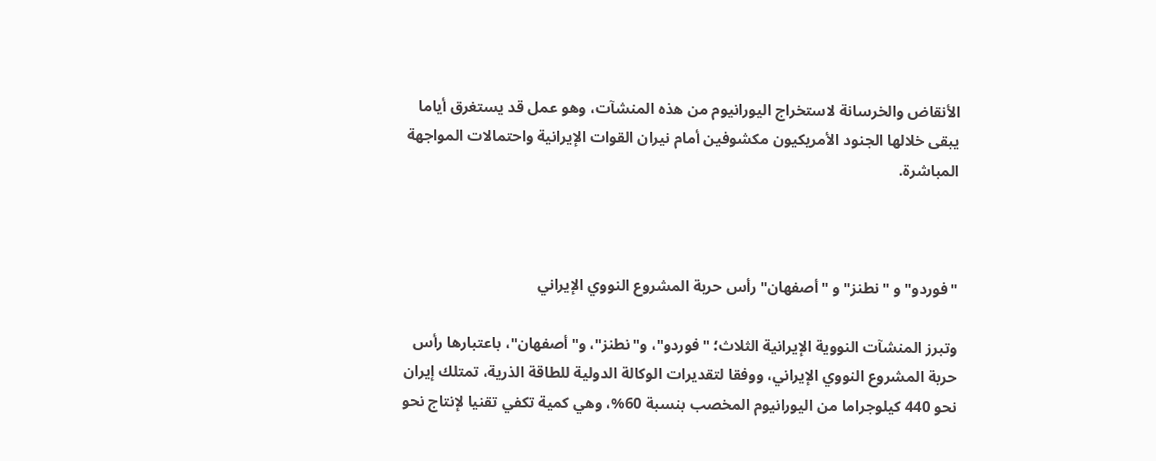الأنقاض والخرسانة لاستخراج اليورانيوم من هذه المنشآت، وهو عمل قد يستغرق أياما يبقى خلالها الجنود الأمريكيون مكشوفين أمام نيران القوات الإيرانية واحتمالات المواجهة المباشرة.



"فوردو" و "نطنز" و "أصفهان" رأس حربة المشروع النووي الإيراني

وتبرز المنشآت النووية الإيرانية الثلاث؛ "فوردو"، و"نطنز"، و"أصفهان"، باعتبارها رأس حربة المشروع النووي الإيراني، ووفقا لتقديرات الوكالة الدولية للطاقة الذرية، تمتلك إيران نحو 440 كيلوجراما من اليورانيوم المخصب بنسبة 60%، وهي كمية تكفي تقنيا لإنتاج نحو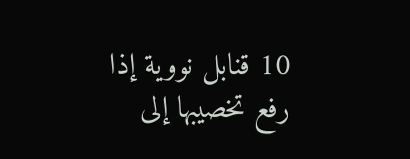10 قنابل نووية إذا رفع تخصيبها إلى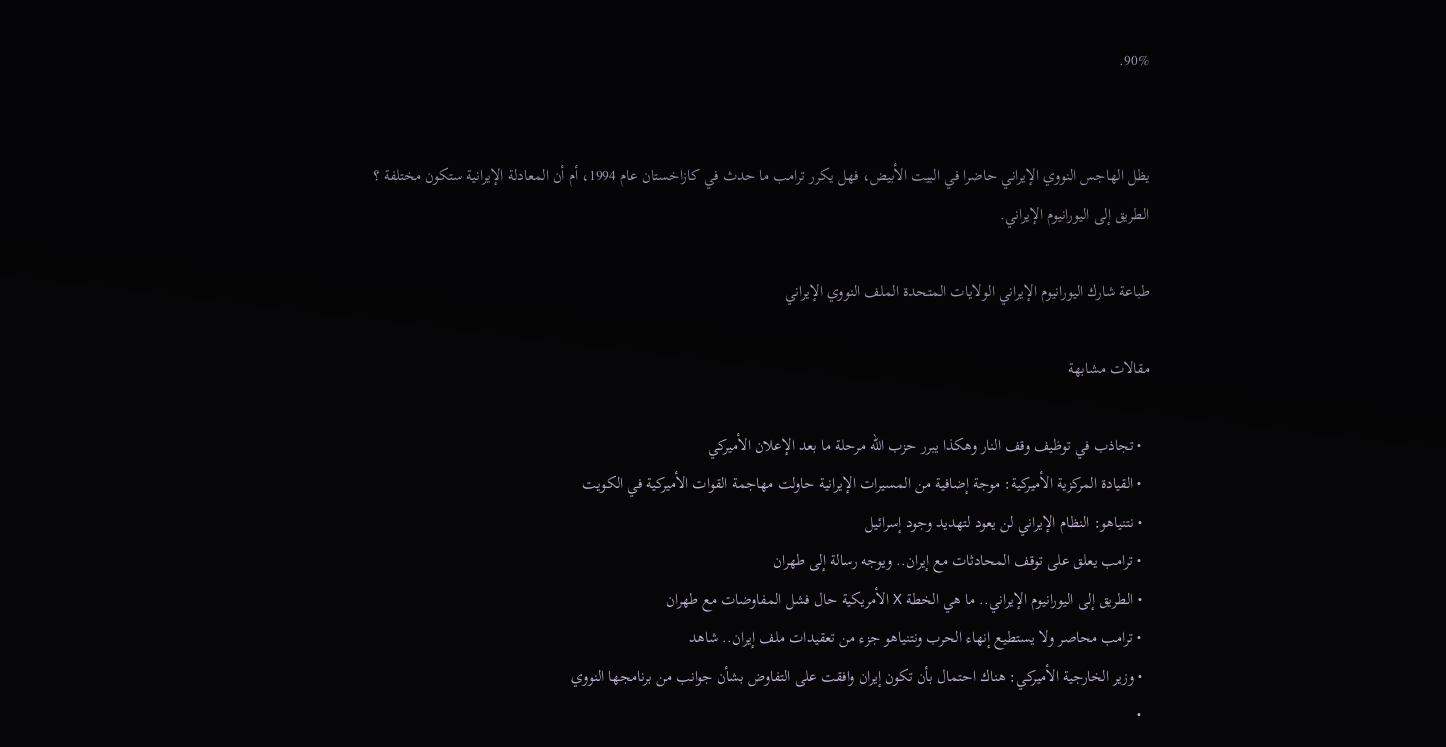90%.


يظل الهاجس النووي الإيراني حاضرا في البيت الأبيض، فهل يكرر ترامب ما حدث في كازاخستان عام 1994، أم أن المعادلة الإيرانية ستكون مختلفة ؟
الطريق إلى اليورانيوم الإيراني.

طباعة شارك اليورانيوم الإيراني الولايات المتحدة الملف النووي الإيراني

مقالات مشابهة

  • تجاذب في توظيف وقف النار وهكذا يبرر حزب الله مرحلة ما بعد الإعلان الأميركي
  • القيادة المركزية الأميركية: موجة إضافية من المسيرات الإيرانية حاولت مهاجمة القوات الأميركية في الكويت
  • نتنياهو: النظام الإيراني لن يعود لتهديد وجود إسرائيل
  • ترامب يعلق على توقف المحادثات مع إيران.. ويوجه رسالة إلى طهران
  • الطريق إلى اليورانيوم الإيراني.. ما هي الخطة X الأمريكية حال فشل المفاوضات مع طهران
  • ترامب محاصر ولا يستطيع إنهاء الحرب ونتنياهو جزء من تعقيدات ملف إيران.. شاهد
  • وزير الخارجية الأميركي: هناك احتمال بأن تكون إيران وافقت على التفاوض بشأن جوانب من برنامجها النووي
  •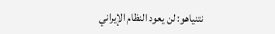نتنياهو: لن يعود النظام الإيراني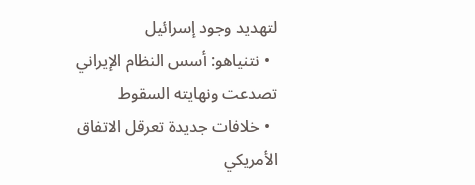لتهديد وجود إسرائيل
  • نتنياهو: أسس النظام الإيراني تصدعت ونهايته السقوط
  • خلافات جديدة تعرقل الاتفاق الأمريكي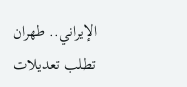الإيراني.. طهران تطلب تعديلات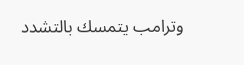وترامب يتمسك بالتشدد